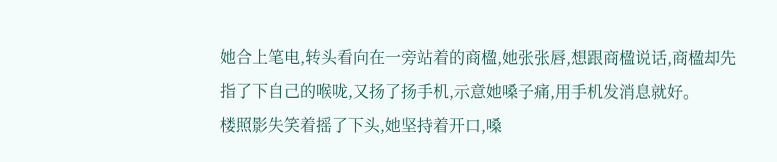她合上笔电,转头看向在一旁站着的商楹,她张张唇,想跟商楹说话,商楹却先指了下自己的喉咙,又扬了扬手机,示意她嗓子痛,用手机发消息就好。
楼照影失笑着摇了下头,她坚持着开口,嗓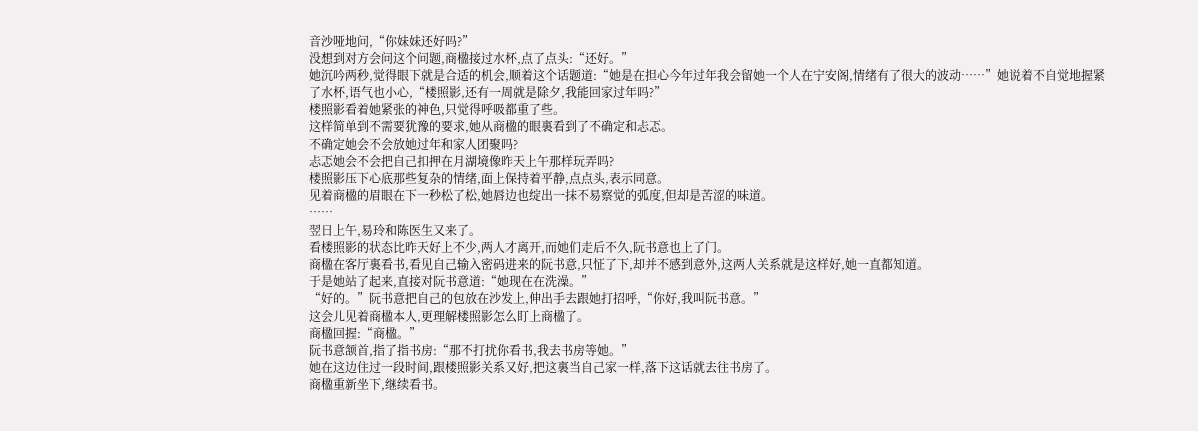音沙哑地问,“你妹妹还好吗?”
没想到对方会问这个问题,商楹接过水杯,点了点头:“还好。”
她沉吟两秒,觉得眼下就是合适的机会,顺着这个话题道:“她是在担心今年过年我会留她一个人在宁安阁,情绪有了很大的波动……”她说着不自觉地握紧了水杯,语气也小心,“楼照影,还有一周就是除夕,我能回家过年吗?”
楼照影看着她紧张的神色,只觉得呼吸都重了些。
这样简单到不需要犹豫的要求,她从商楹的眼裏看到了不确定和忐忑。
不确定她会不会放她过年和家人团聚吗?
忐忑她会不会把自己扣押在月湖境像昨天上午那样玩弄吗?
楼照影压下心底那些复杂的情绪,面上保持着平静,点点头,表示同意。
见着商楹的眉眼在下一秒松了松,她唇边也绽出一抹不易察觉的弧度,但却是苦涩的味道。
……
翌日上午,易玲和陈医生又来了。
看楼照影的状态比昨天好上不少,两人才离开,而她们走后不久,阮书意也上了门。
商楹在客厅裏看书,看见自己输入密码进来的阮书意,只怔了下,却并不感到意外,这两人关系就是这样好,她一直都知道。
于是她站了起来,直接对阮书意道:“她现在在洗澡。”
“好的。”阮书意把自己的包放在沙发上,伸出手去跟她打招呼,“你好,我叫阮书意。”
这会儿见着商楹本人,更理解楼照影怎么盯上商楹了。
商楹回握:“商楹。”
阮书意颔首,指了指书房:“那不打扰你看书,我去书房等她。”
她在这边住过一段时间,跟楼照影关系又好,把这裏当自己家一样,落下这话就去往书房了。
商楹重新坐下,继续看书。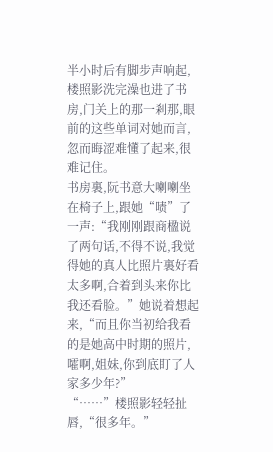半小时后有脚步声响起,楼照影洗完澡也进了书房,门关上的那一剎那,眼前的这些单词对她而言,忽而晦涩难懂了起来,很难记住。
书房裏,阮书意大喇喇坐在椅子上,跟她“啧”了一声:“我刚刚跟商楹说了两句话,不得不说,我觉得她的真人比照片裏好看太多啊,合着到头来你比我还看脸。”她说着想起来,“而且你当初给我看的是她高中时期的照片,嚯啊,姐妹,你到底盯了人家多少年?”
“……”楼照影轻轻扯唇,“很多年。”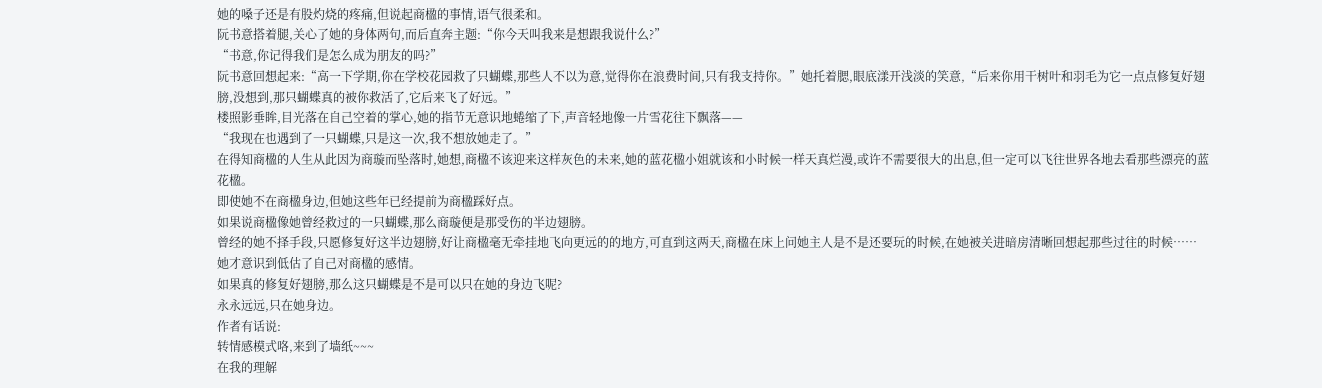她的嗓子还是有股灼烧的疼痛,但说起商楹的事情,语气很柔和。
阮书意搭着腿,关心了她的身体两句,而后直奔主题:“你今天叫我来是想跟我说什么?”
“书意,你记得我们是怎么成为朋友的吗?”
阮书意回想起来:“高一下学期,你在学校花园救了只蝴蝶,那些人不以为意,觉得你在浪费时间,只有我支持你。”她托着腮,眼底漾开浅淡的笑意,“后来你用干树叶和羽毛为它一点点修复好翅膀,没想到,那只蝴蝶真的被你救活了,它后来飞了好远。”
楼照影垂眸,目光落在自己空着的掌心,她的指节无意识地蜷缩了下,声音轻地像一片雪花往下飘落——
“我现在也遇到了一只蝴蝶,只是这一次,我不想放她走了。”
在得知商楹的人生从此因为商璇而坠落时,她想,商楹不该迎来这样灰色的未来,她的蓝花楹小姐就该和小时候一样天真烂漫,或许不需要很大的出息,但一定可以飞往世界各地去看那些漂亮的蓝花楹。
即使她不在商楹身边,但她这些年已经提前为商楹踩好点。
如果说商楹像她曾经救过的一只蝴蝶,那么商璇便是那受伤的半边翅膀。
曾经的她不择手段,只愿修复好这半边翅膀,好让商楹毫无牵挂地飞向更远的的地方,可直到这两天,商楹在床上问她主人是不是还要玩的时候,在她被关进暗房清晰回想起那些过往的时候……
她才意识到低估了自己对商楹的感情。
如果真的修复好翅膀,那么这只蝴蝶是不是可以只在她的身边飞呢?
永永远远,只在她身边。
作者有话说:
转情感模式咯,来到了墙纸~~~
在我的理解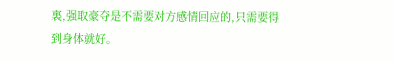裏,强取豪夺是不需要对方感情回应的,只需要得到身体就好。